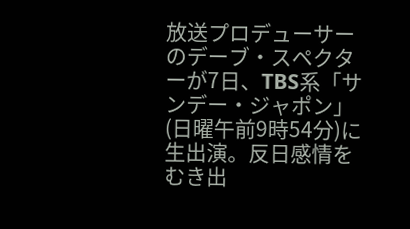放送プロデューサーのデーブ・スペクターが7日、TBS系「サンデー・ジャポン」(日曜午前9時54分)に生出演。反日感情をむき出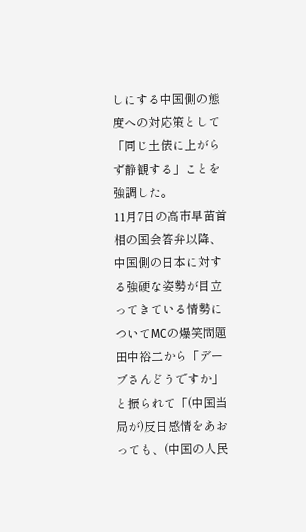しにする中国側の態度への対応策として「同じ土俵に上がらず静観する」ことを強調した。
11月7日の高市早苗首相の国会答弁以降、中国側の日本に対する強硬な姿勢が目立ってきている情勢についてMCの爆笑問題田中裕二から「デーブさんどうですか」と振られて「(中国当局が)反日感情をあおっても、(中国の人民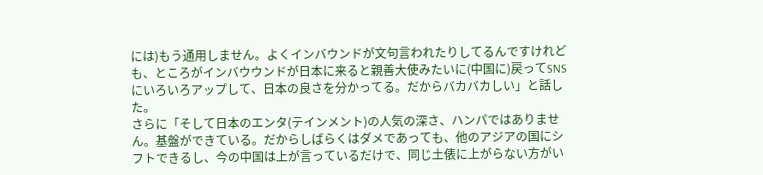には)もう通用しません。よくインバウンドが文句言われたりしてるんですけれども、ところがインバウウンドが日本に来ると親善大使みたいに(中国に)戻ってSNSにいろいろアップして、日本の良さを分かってる。だからバカバカしい」と話した。
さらに「そして日本のエンタ(テインメント)の人気の深さ、ハンパではありません。基盤ができている。だからしばらくはダメであっても、他のアジアの国にシフトできるし、今の中国は上が言っているだけで、同じ土俵に上がらない方がい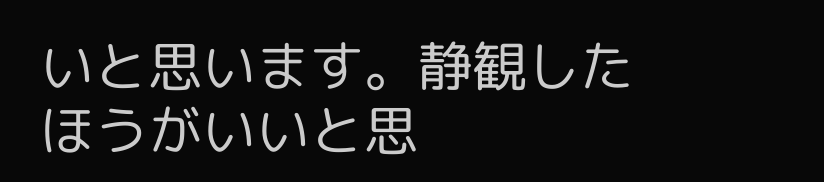いと思います。静観したほうがいいと思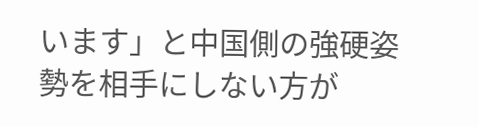います」と中国側の強硬姿勢を相手にしない方が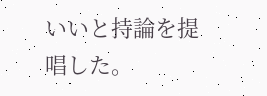いいと持論を提唱した。